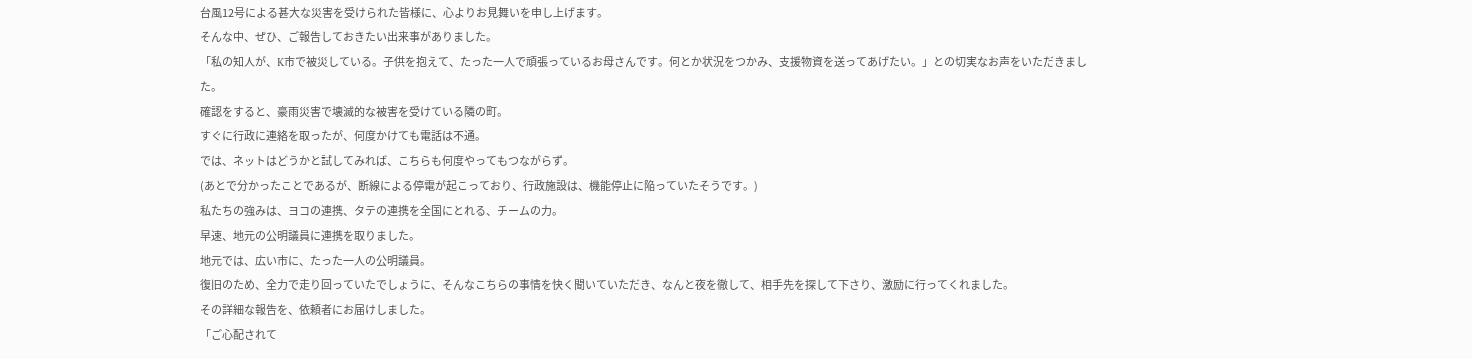台風12号による甚大な災害を受けられた皆様に、心よりお見舞いを申し上げます。
そんな中、ぜひ、ご報告しておきたい出来事がありました。
「私の知人が、K市で被災している。子供を抱えて、たった一人で頑張っているお母さんです。何とか状況をつかみ、支援物資を送ってあげたい。」との切実なお声をいただきました。
確認をすると、豪雨災害で壊滅的な被害を受けている隣の町。
すぐに行政に連絡を取ったが、何度かけても電話は不通。
では、ネットはどうかと試してみれば、こちらも何度やってもつながらず。
(あとで分かったことであるが、断線による停電が起こっており、行政施設は、機能停止に陥っていたそうです。)
私たちの強みは、ヨコの連携、タテの連携を全国にとれる、チームの力。
早速、地元の公明議員に連携を取りました。
地元では、広い市に、たった一人の公明議員。
復旧のため、全力で走り回っていたでしょうに、そんなこちらの事情を快く聞いていただき、なんと夜を徹して、相手先を探して下さり、激励に行ってくれました。
その詳細な報告を、依頼者にお届けしました。
「ご心配されて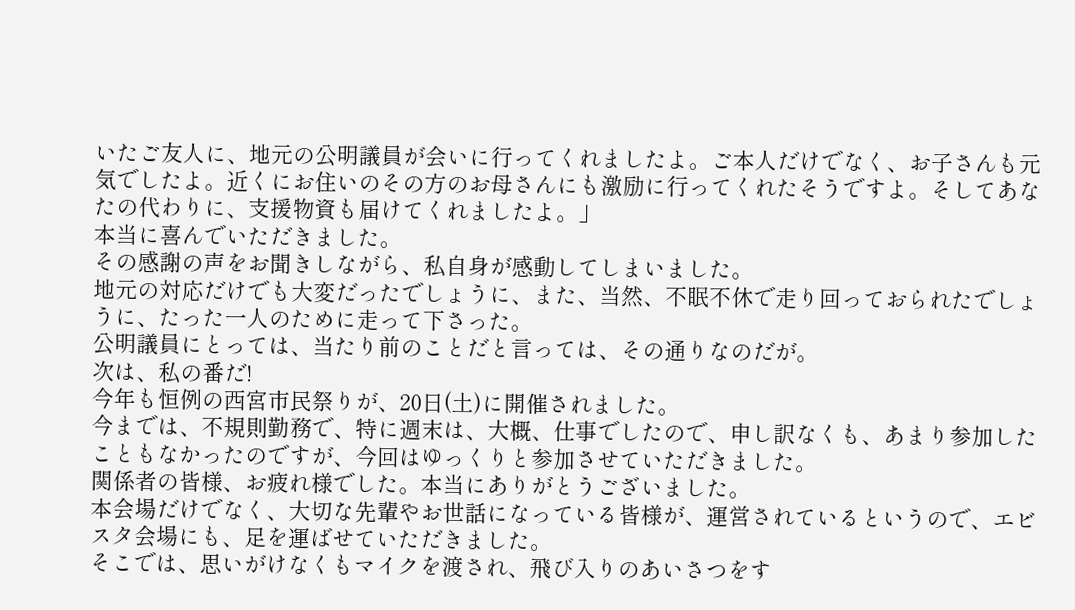いたご友人に、地元の公明議員が会いに行ってくれましたよ。ご本人だけでなく、お子さんも元気でしたよ。近くにお住いのその方のお母さんにも激励に行ってくれたそうですよ。そしてあなたの代わりに、支援物資も届けてくれましたよ。」
本当に喜んでいただきました。
その感謝の声をお聞きしながら、私自身が感動してしまいました。
地元の対応だけでも大変だったでしょうに、また、当然、不眠不休で走り回っておられたでしょうに、たった一人のために走って下さった。
公明議員にとっては、当たり前のことだと言っては、その通りなのだが。
次は、私の番だ!
今年も恒例の西宮市民祭りが、20日(土)に開催されました。
今までは、不規則勤務で、特に週末は、大概、仕事でしたので、申し訳なくも、あまり参加したこともなかったのですが、今回はゆっくりと参加させていただきました。
関係者の皆様、お疲れ様でした。本当にありがとうございました。
本会場だけでなく、大切な先輩やお世話になっている皆様が、運営されているというので、エビスタ会場にも、足を運ばせていただきました。
そこでは、思いがけなくもマイクを渡され、飛び入りのあいさつをす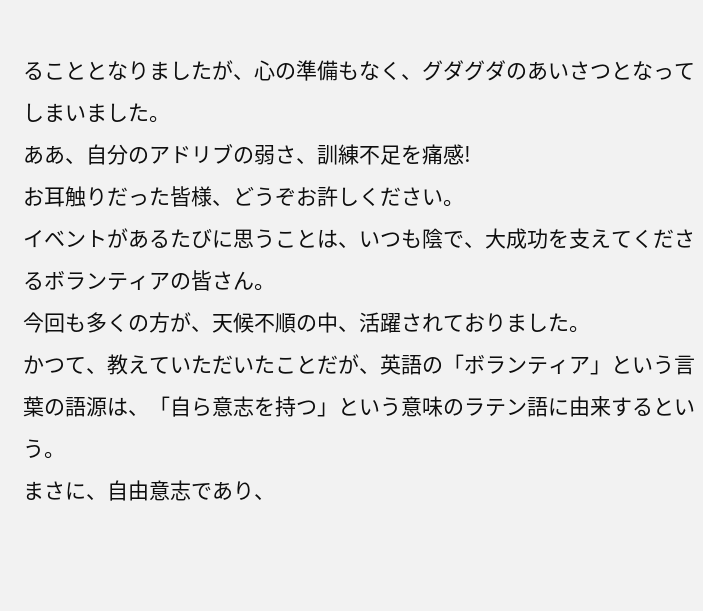ることとなりましたが、心の準備もなく、グダグダのあいさつとなってしまいました。
ああ、自分のアドリブの弱さ、訓練不足を痛感!
お耳触りだった皆様、どうぞお許しください。
イベントがあるたびに思うことは、いつも陰で、大成功を支えてくださるボランティアの皆さん。
今回も多くの方が、天候不順の中、活躍されておりました。
かつて、教えていただいたことだが、英語の「ボランティア」という言葉の語源は、「自ら意志を持つ」という意味のラテン語に由来するという。
まさに、自由意志であり、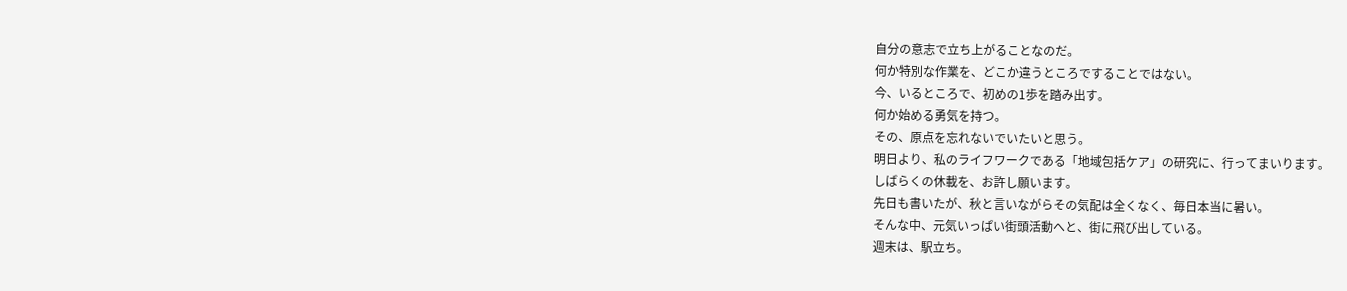自分の意志で立ち上がることなのだ。
何か特別な作業を、どこか違うところですることではない。
今、いるところで、初めの1歩を踏み出す。
何か始める勇気を持つ。
その、原点を忘れないでいたいと思う。
明日より、私のライフワークである「地域包括ケア」の研究に、行ってまいります。
しばらくの休載を、お許し願います。
先日も書いたが、秋と言いながらその気配は全くなく、毎日本当に暑い。
そんな中、元気いっぱい街頭活動へと、街に飛び出している。
週末は、駅立ち。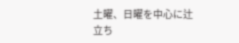土曜、日曜を中心に辻立ち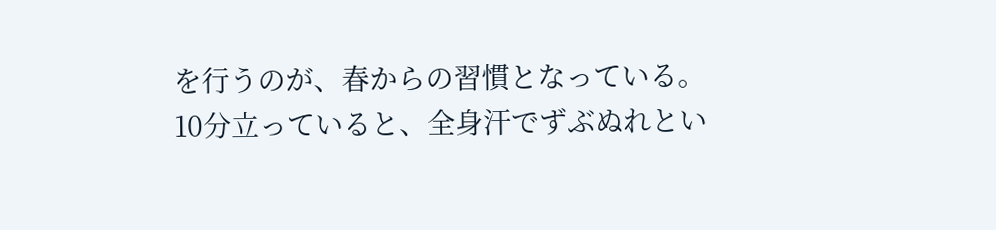を行うのが、春からの習慣となっている。
10分立っていると、全身汗でずぶぬれとい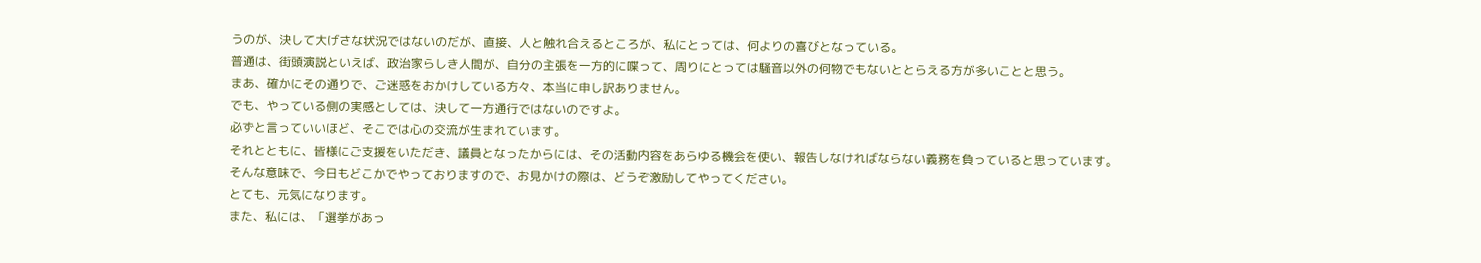うのが、決して大げさな状況ではないのだが、直接、人と触れ合えるところが、私にとっては、何よりの喜びとなっている。
普通は、街頭演説といえば、政治家らしき人間が、自分の主張を一方的に喋って、周りにとっては騒音以外の何物でもないととらえる方が多いことと思う。
まあ、確かにその通りで、ご迷惑をおかけしている方々、本当に申し訳ありません。
でも、やっている側の実感としては、決して一方通行ではないのですよ。
必ずと言っていいほど、そこでは心の交流が生まれています。
それとともに、皆様にご支援をいただき、議員となったからには、その活動内容をあらゆる機会を使い、報告しなければならない義務を負っていると思っています。
そんな意味で、今日もどこかでやっておりますので、お見かけの際は、どうぞ激励してやってください。
とても、元気になります。
また、私には、「選挙があっ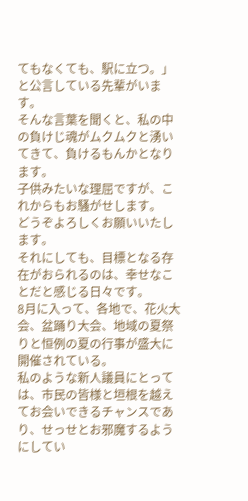てもなくても、駅に立つ。」と公言している先輩がいます。
そんな言葉を聞くと、私の中の負けじ魂がムクムクと湧いてきて、負けるもんかとなります。
子供みたいな理屈ですが、これからもお騒がせします。
どうぞよろしくお願いいたします。
それにしても、目標となる存在がおられるのは、幸せなことだと感じる日々です。
8月に入って、各地で、花火大会、盆踊り大会、地域の夏祭りと恒例の夏の行事が盛大に開催されている。
私のような新人議員にとっては、市民の皆様と垣根を越えてお会いできるチャンスであり、せっせとお邪魔するようにしてい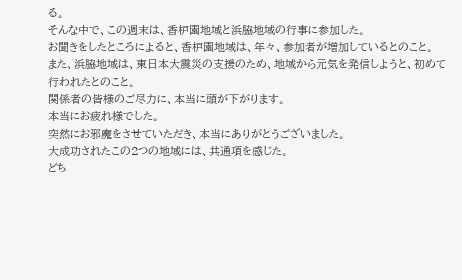る。
そんな中で、この週末は、香枦園地域と浜脇地域の行事に参加した。
お聞きをしたところによると、香枦園地域は、年々、参加者が増加しているとのこと。
また、浜脇地域は、東日本大震災の支援のため、地域から元気を発信しようと、初めて行われたとのこと。
関係者の皆様のご尽力に、本当に頭が下がります。
本当にお疲れ様でした。
突然にお邪魔をさせていただき、本当にありがとうございました。
大成功されたこの2つの地域には、共通項を感じた。
どち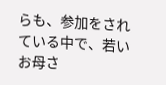らも、参加をされている中で、若いお母さ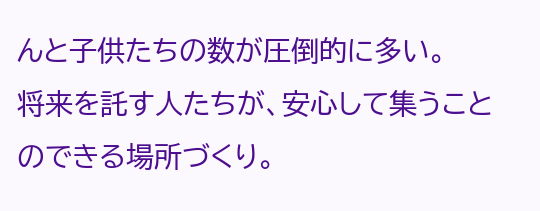んと子供たちの数が圧倒的に多い。
将来を託す人たちが、安心して集うことのできる場所づくり。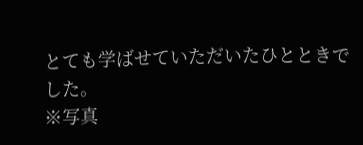とても学ばせていただいたひとときでした。
※写真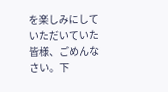を楽しみにしていただいていた皆様、ごめんなさい。下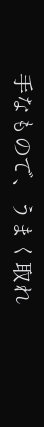手なもので、うまく取れ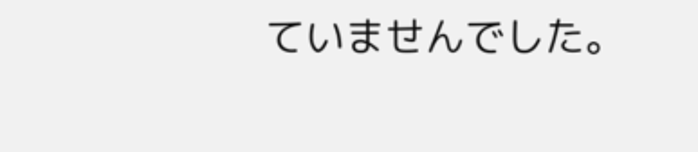ていませんでした。